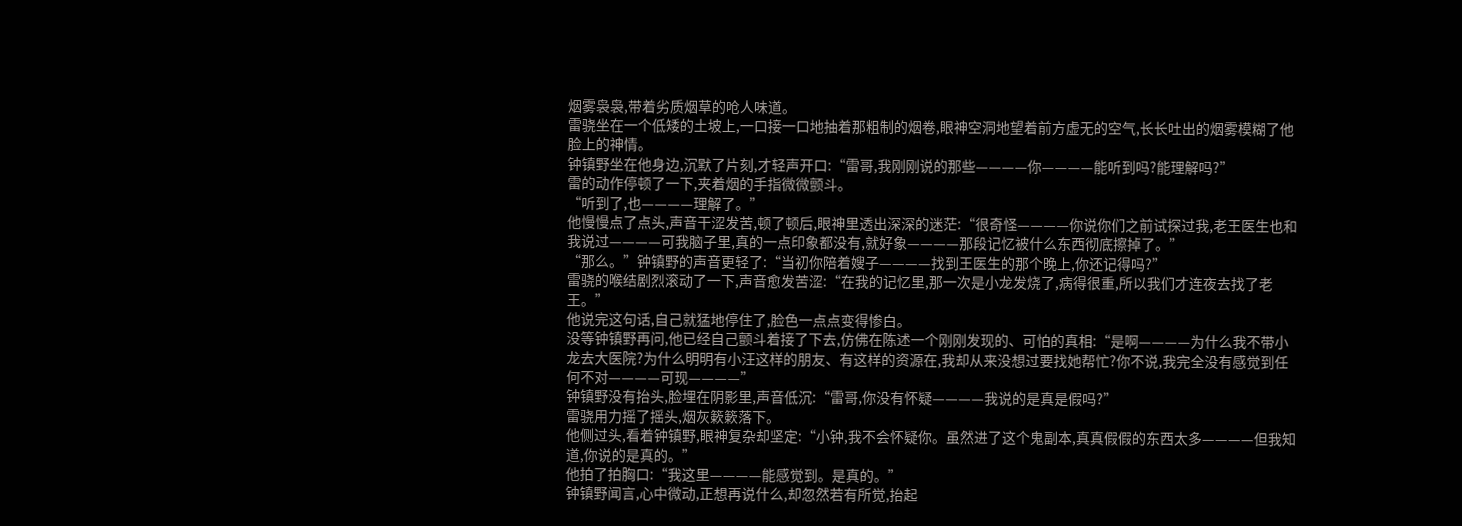烟雾袅袅,带着劣质烟草的呛人味道。
雷骁坐在一个低矮的土坡上,一口接一口地抽着那粗制的烟卷,眼神空洞地望着前方虚无的空气,长长吐出的烟雾模糊了他脸上的神情。
钟镇野坐在他身边,沉默了片刻,才轻声开口:“雷哥,我刚刚说的那些————你————能听到吗?能理解吗?”
雷的动作停顿了一下,夹着烟的手指微微颤斗。
“听到了,也————理解了。”
他慢慢点了点头,声音干涩发苦,顿了顿后,眼神里透出深深的迷茫:“很奇怪————你说你们之前试探过我,老王医生也和我说过————可我脑子里,真的一点印象都没有,就好象————那段记忆被什么东西彻底擦掉了。”
“那么。”钟镇野的声音更轻了:“当初你陪着嫂子————找到王医生的那个晚上,你还记得吗?”
雷骁的喉结剧烈滚动了一下,声音愈发苦涩:“在我的记忆里,那一次是小龙发烧了,病得很重,所以我们才连夜去找了老王。”
他说完这句话,自己就猛地停住了,脸色一点点变得惨白。
没等钟镇野再问,他已经自己颤斗着接了下去,仿佛在陈述一个刚刚发现的、可怕的真相:“是啊————为什么我不带小龙去大医院?为什么明明有小汪这样的朋友、有这样的资源在,我却从来没想过要找她帮忙?你不说,我完全没有感觉到任何不对————可现————”
钟镇野没有抬头,脸埋在阴影里,声音低沉:“雷哥,你没有怀疑————我说的是真是假吗?”
雷骁用力摇了摇头,烟灰簌簌落下。
他侧过头,看着钟镇野,眼神复杂却坚定:“小钟,我不会怀疑你。虽然进了这个鬼副本,真真假假的东西太多————但我知道,你说的是真的。”
他拍了拍胸口:“我这里————能感觉到。是真的。”
钟镇野闻言,心中微动,正想再说什么,却忽然若有所觉,抬起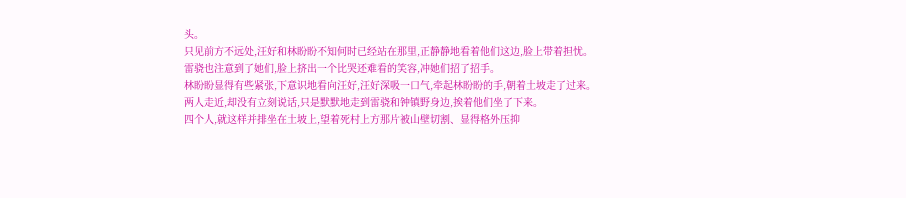头。
只见前方不远处,汪好和林盼盼不知何时已经站在那里,正静静地看着他们这边,脸上带着担忧。
雷骁也注意到了她们,脸上挤出一个比哭还难看的笑容,冲她们招了招手。
林盼盼显得有些紧张,下意识地看向汪好,汪好深吸一口气,牵起林盼盼的手,朝着土坡走了过来。
两人走近,却没有立刻说话,只是默默地走到雷骁和钟镇野身边,挨着他们坐了下来。
四个人,就这样并排坐在土坡上,望着死村上方那片被山壁切割、显得格外压抑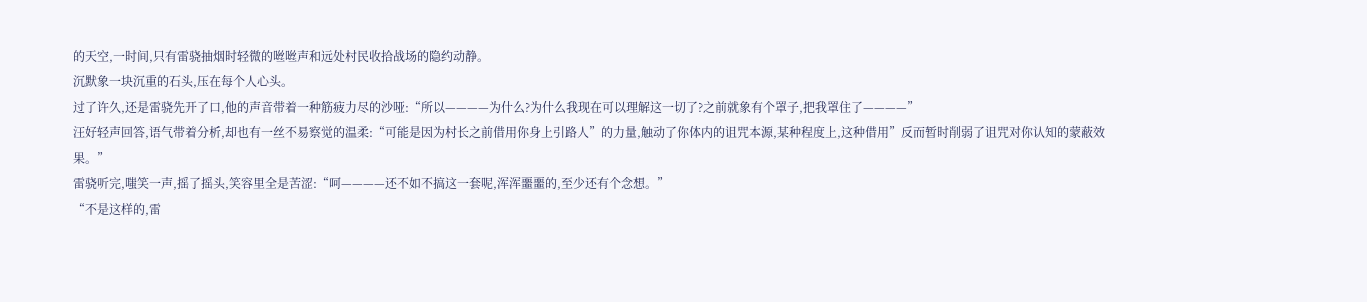的天空,一时间,只有雷骁抽烟时轻微的咝咝声和远处村民收拾战场的隐约动静。
沉默象一块沉重的石头,压在每个人心头。
过了许久,还是雷骁先开了口,他的声音带着一种筋疲力尽的沙哑:“所以————为什么?为什么我现在可以理解这一切了?之前就象有个罩子,把我罩住了————”
汪好轻声回答,语气带着分析,却也有一丝不易察觉的温柔:“可能是因为村长之前借用你身上引路人”的力量,触动了你体内的诅咒本源,某种程度上,这种借用”反而暂时削弱了诅咒对你认知的蒙蔽效果。”
雷骁听完,嗤笑一声,摇了摇头,笑容里全是苦涩:“呵————还不如不搞这一套呢,浑浑噩噩的,至少还有个念想。”
“不是这样的,雷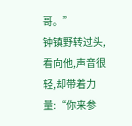哥。”
钟镇野转过头,看向他,声音很轻,却带着力量:“你来参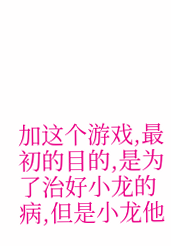加这个游戏,最初的目的,是为了治好小龙的病,但是小龙他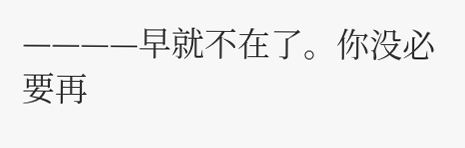————早就不在了。你没必要再